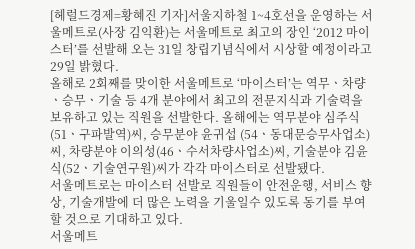[헤럴드경제=황혜진 기자]서울지하철 1~4호선을 운영하는 서울메트로(사장 김익환)는 서울메트로 최고의 장인 ‘2012 마이스터’를 선발해 오는 31일 창립기념식에서 시상할 예정이라고 29일 밝혔다.
올해로 2회째를 맞이한 서울메트로 ‘마이스터’는 역무ㆍ차량ㆍ승무ㆍ기술 등 4개 분야에서 최고의 전문지식과 기술력을 보유하고 있는 직원을 선발한다. 올해에는 역무분야 심주식(51ㆍ구파발역)씨, 승무분야 윤귀섭 (54ㆍ동대문승무사업소)씨, 차량분야 이의성(46ㆍ수서차량사업소)씨, 기술분야 김윤식(52ㆍ기술연구원)씨가 각각 마이스터로 선발됐다.
서울메트로는 마이스터 선발로 직원들이 안전운행, 서비스 향상, 기술개발에 더 많은 노력을 기울일수 있도록 동기를 부여할 것으로 기대하고 있다.
서울메트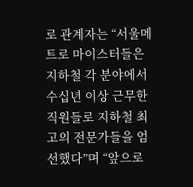로 관계자는 “서울메트로 마이스터들은 지하철 각 분야에서 수십년 이상 근무한 직원들로 지하철 최고의 전문가들을 엄선했다”며 “앞으로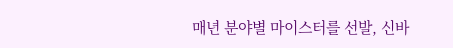매년 분야별 마이스터를 선발, 신바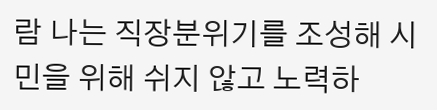람 나는 직장분위기를 조성해 시민을 위해 쉬지 않고 노력하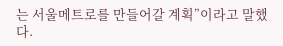는 서울메트로를 만들어갈 계획”이라고 말했다.